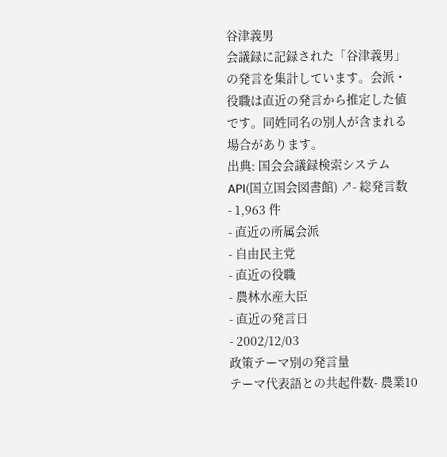谷津義男
会議録に記録された「谷津義男」の発言を集計しています。会派・役職は直近の発言から推定した値です。同姓同名の別人が含まれる場合があります。
出典: 国会会議録検索システム API(国立国会図書館) ↗- 総発言数
- 1,963 件
- 直近の所属会派
- 自由民主党
- 直近の役職
- 農林水産大臣
- 直近の発言日
- 2002/12/03
政策テーマ別の発言量
テーマ代表語との共起件数- 農業10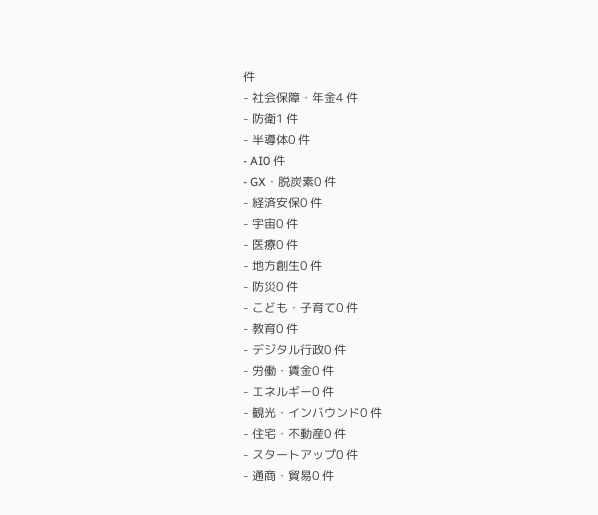件
- 社会保障・年金4 件
- 防衛1 件
- 半導体0 件
- AI0 件
- GX・脱炭素0 件
- 経済安保0 件
- 宇宙0 件
- 医療0 件
- 地方創生0 件
- 防災0 件
- こども・子育て0 件
- 教育0 件
- デジタル行政0 件
- 労働・賃金0 件
- エネルギー0 件
- 観光・インバウンド0 件
- 住宅・不動産0 件
- スタートアップ0 件
- 通商・貿易0 件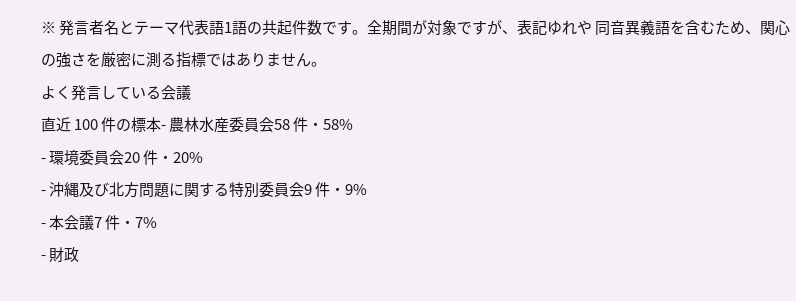※ 発言者名とテーマ代表語1語の共起件数です。全期間が対象ですが、表記ゆれや 同音異義語を含むため、関心の強さを厳密に測る指標ではありません。
よく発言している会議
直近 100 件の標本- 農林水産委員会58 件・58%
- 環境委員会20 件・20%
- 沖縄及び北方問題に関する特別委員会9 件・9%
- 本会議7 件・7%
- 財政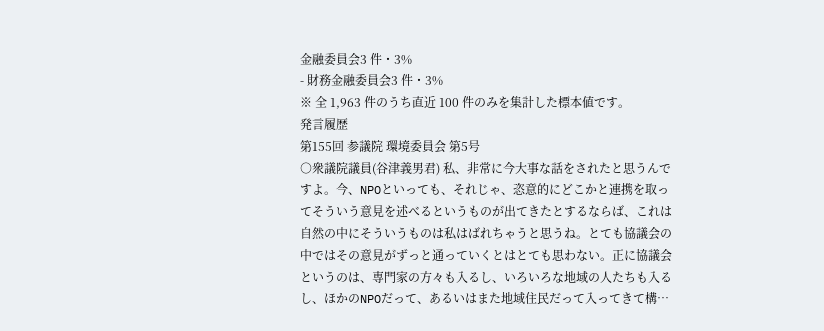金融委員会3 件・3%
- 財務金融委員会3 件・3%
※ 全 1,963 件のうち直近 100 件のみを集計した標本値です。
発言履歴
第155回 参議院 環境委員会 第5号
○衆議院議員(谷津義男君) 私、非常に今大事な話をされたと思うんですよ。今、NPOといっても、それじゃ、恣意的にどこかと連携を取ってそういう意見を述べるというものが出てきたとするならば、これは自然の中にそういうものは私はばれちゃうと思うね。とても協議会の中ではその意見がずっと通っていくとはとても思わない。正に協議会というのは、専門家の方々も入るし、いろいろな地域の人たちも入るし、ほかのNPOだって、あるいはまた地域住民だって入ってきて構…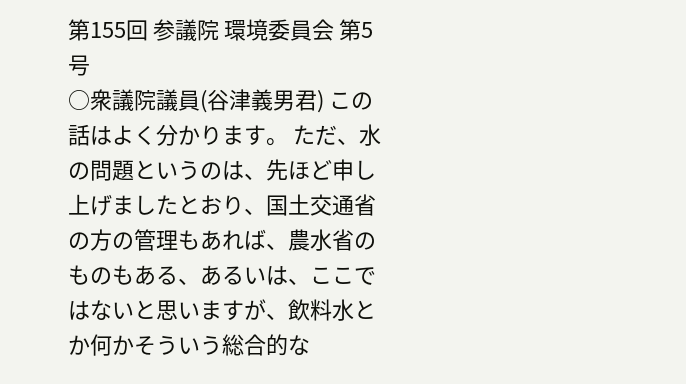第155回 参議院 環境委員会 第5号
○衆議院議員(谷津義男君) この話はよく分かります。 ただ、水の問題というのは、先ほど申し上げましたとおり、国土交通省の方の管理もあれば、農水省のものもある、あるいは、ここではないと思いますが、飲料水とか何かそういう総合的な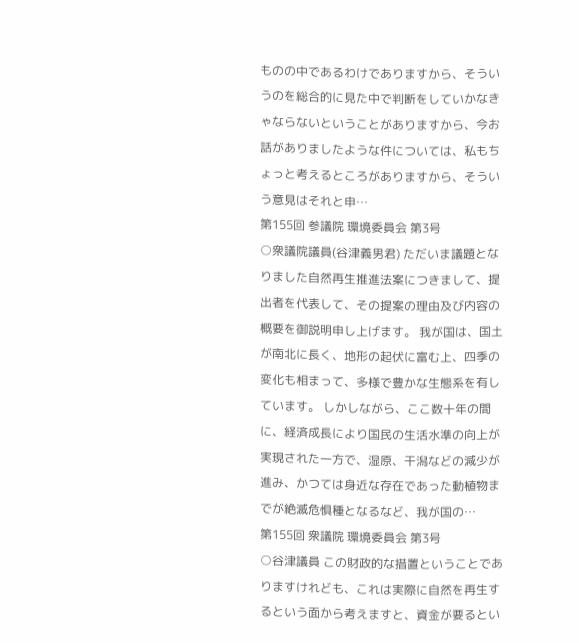ものの中であるわけでありますから、そういうのを総合的に見た中で判断をしていかなきゃならないということがありますから、今お話がありましたような件については、私もちょっと考えるところがありますから、そういう意見はそれと申…
第155回 参議院 環境委員会 第3号
○衆議院議員(谷津義男君) ただいま議題となりました自然再生推進法案につきまして、提出者を代表して、その提案の理由及び内容の概要を御説明申し上げます。 我が国は、国土が南北に長く、地形の起伏に富む上、四季の変化も相まって、多様で豊かな生態系を有しています。 しかしながら、ここ数十年の間に、経済成長により国民の生活水準の向上が実現された一方で、湿原、干潟などの減少が進み、かつては身近な存在であった動植物までが絶滅危惧種となるなど、我が国の…
第155回 衆議院 環境委員会 第3号
○谷津議員 この財政的な措置ということでありますけれども、これは実際に自然を再生するという面から考えますと、資金が要るとい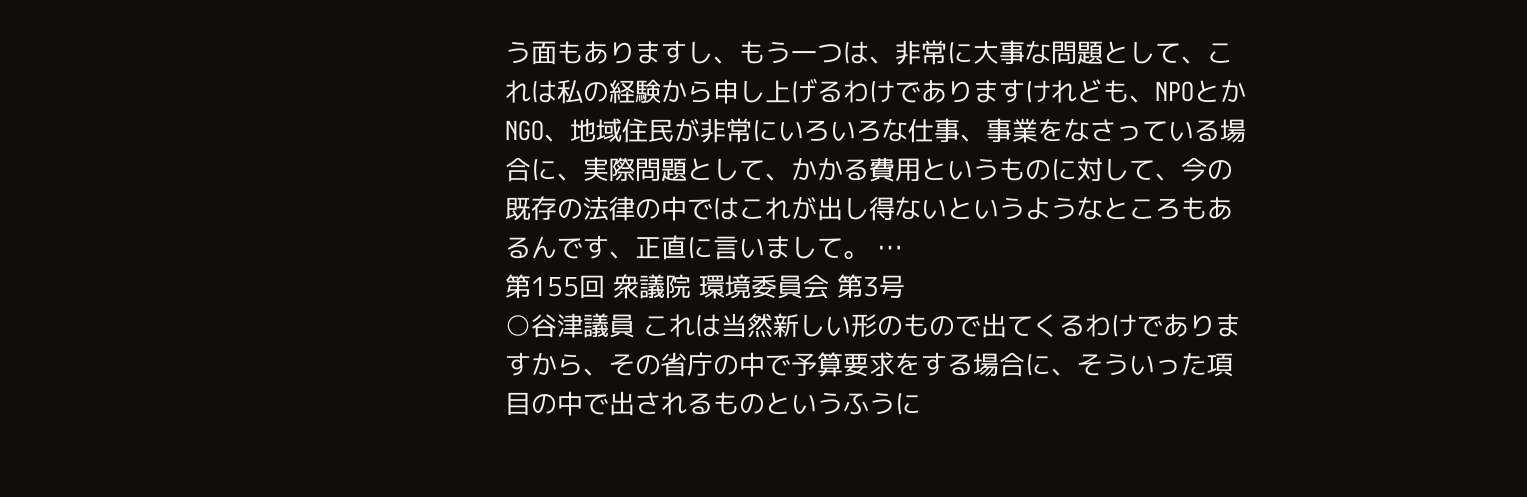う面もありますし、もう一つは、非常に大事な問題として、これは私の経験から申し上げるわけでありますけれども、NPOとかNGO、地域住民が非常にいろいろな仕事、事業をなさっている場合に、実際問題として、かかる費用というものに対して、今の既存の法律の中ではこれが出し得ないというようなところもあるんです、正直に言いまして。 …
第155回 衆議院 環境委員会 第3号
○谷津議員 これは当然新しい形のもので出てくるわけでありますから、その省庁の中で予算要求をする場合に、そういった項目の中で出されるものというふうに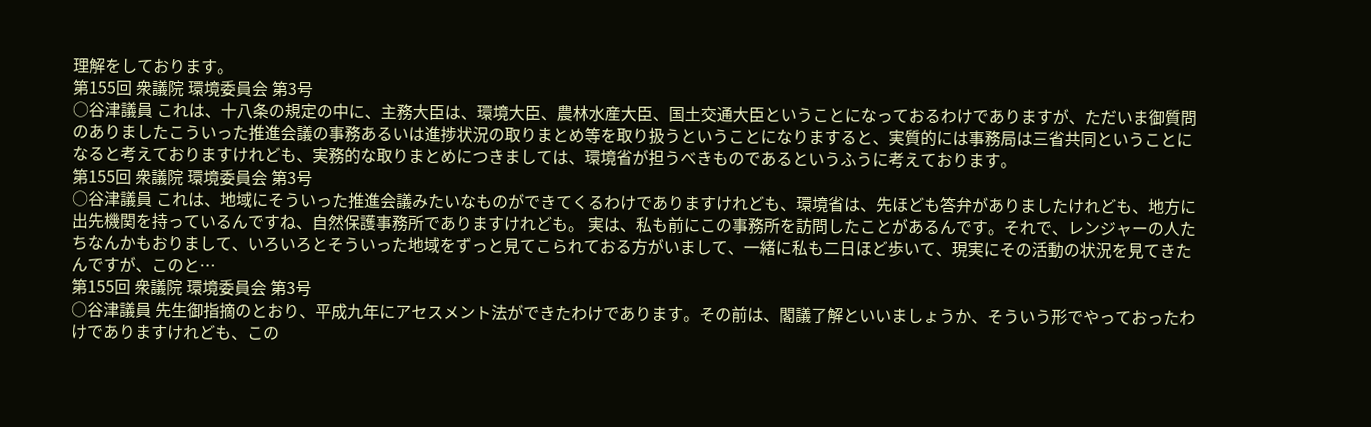理解をしております。
第155回 衆議院 環境委員会 第3号
○谷津議員 これは、十八条の規定の中に、主務大臣は、環境大臣、農林水産大臣、国土交通大臣ということになっておるわけでありますが、ただいま御質問のありましたこういった推進会議の事務あるいは進捗状況の取りまとめ等を取り扱うということになりますると、実質的には事務局は三省共同ということになると考えておりますけれども、実務的な取りまとめにつきましては、環境省が担うべきものであるというふうに考えております。
第155回 衆議院 環境委員会 第3号
○谷津議員 これは、地域にそういった推進会議みたいなものができてくるわけでありますけれども、環境省は、先ほども答弁がありましたけれども、地方に出先機関を持っているんですね、自然保護事務所でありますけれども。 実は、私も前にこの事務所を訪問したことがあるんです。それで、レンジャーの人たちなんかもおりまして、いろいろとそういった地域をずっと見てこられておる方がいまして、一緒に私も二日ほど歩いて、現実にその活動の状況を見てきたんですが、このと…
第155回 衆議院 環境委員会 第3号
○谷津議員 先生御指摘のとおり、平成九年にアセスメント法ができたわけであります。その前は、閣議了解といいましょうか、そういう形でやっておったわけでありますけれども、この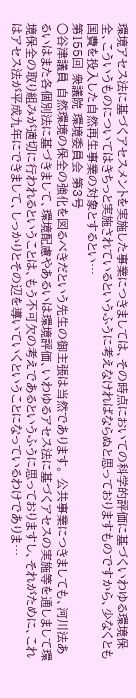環境アセス法に基づくアセスメントを実施した事業につきましては、その時点においての科学的評価に基づくいわゆる環境保全、こういうものについてはきちっと実施されているというふうに考えなければならぬと思っておりますものですから、少なくとも国費を投入した自然再生事業の対象とするとい…
第155回 衆議院 環境委員会 第3号
○谷津議員 自然環境の保全の強化を図るべきだという先生の御主張は当然であります。 公共事業につきましても、河川法あるいはまた各個別法に基づきまして、環境配慮やあるいは環境評価、いわゆるアセス法に基づくアセスの実施等を通しまして環境保全の取り組みが適切に行われるということは、もう不可欠の考えであるというふうに思っておりますし、それがために、これはアセス法が平成九年にできまして、しっかりとその辺を導いていくということになっているわけでありま…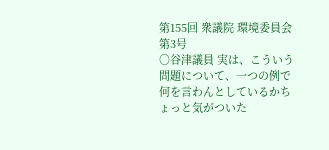第155回 衆議院 環境委員会 第3号
○谷津議員 実は、こういう問題について、一つの例で何を言わんとしているかちょっと気がついた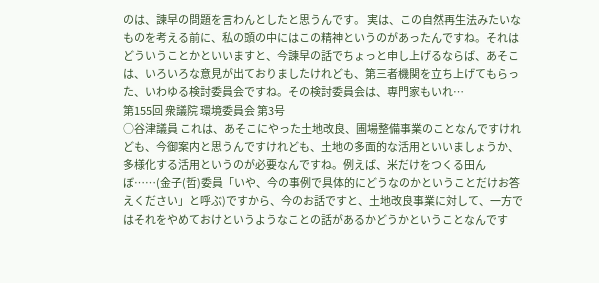のは、諫早の問題を言わんとしたと思うんです。 実は、この自然再生法みたいなものを考える前に、私の頭の中にはこの精神というのがあったんですね。それはどういうことかといいますと、今諫早の話でちょっと申し上げるならば、あそこは、いろいろな意見が出ておりましたけれども、第三者機関を立ち上げてもらった、いわゆる検討委員会ですね。その検討委員会は、専門家もいれ…
第155回 衆議院 環境委員会 第3号
○谷津議員 これは、あそこにやった土地改良、圃場整備事業のことなんですけれども、今御案内と思うんですけれども、土地の多面的な活用といいましょうか、多様化する活用というのが必要なんですね。例えば、米だけをつくる田んぼ……(金子(哲)委員「いや、今の事例で具体的にどうなのかということだけお答えください」と呼ぶ)ですから、今のお話ですと、土地改良事業に対して、一方ではそれをやめておけというようなことの話があるかどうかということなんです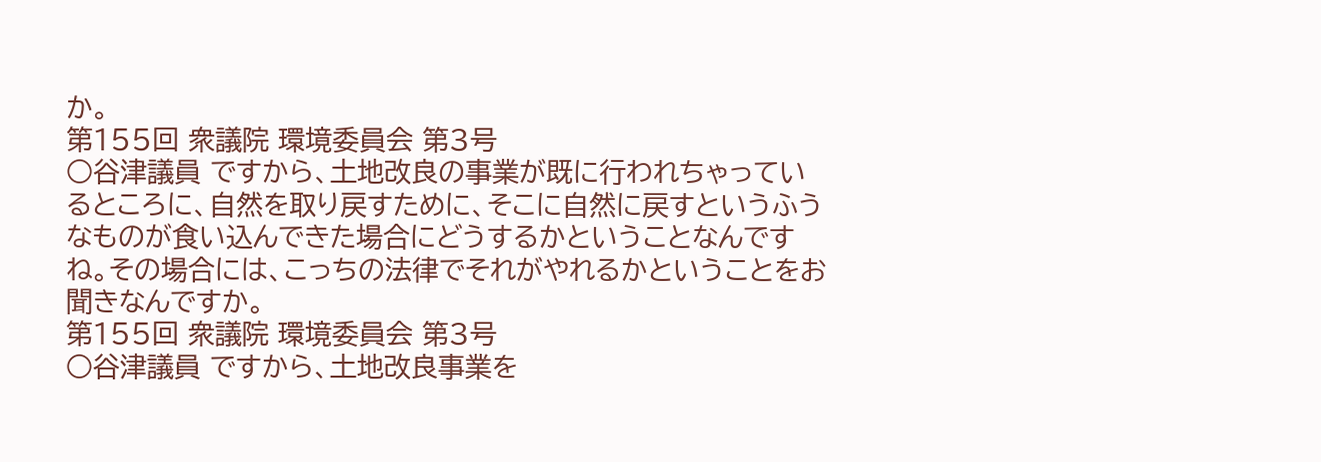か。
第155回 衆議院 環境委員会 第3号
○谷津議員 ですから、土地改良の事業が既に行われちゃっているところに、自然を取り戻すために、そこに自然に戻すというふうなものが食い込んできた場合にどうするかということなんですね。その場合には、こっちの法律でそれがやれるかということをお聞きなんですか。
第155回 衆議院 環境委員会 第3号
○谷津議員 ですから、土地改良事業を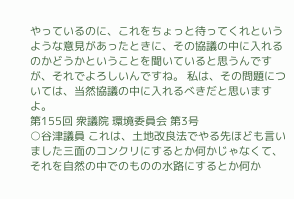やっているのに、これをちょっと待ってくれというような意見があったときに、その協議の中に入れるのかどうかということを聞いていると思うんですが、それでよろしいんですね。 私は、その問題については、当然協議の中に入れるべきだと思いますよ。
第155回 衆議院 環境委員会 第3号
○谷津議員 これは、土地改良法でやる先ほども言いました三面のコンクリにするとか何かじゃなくて、それを自然の中でのものの水路にするとか何か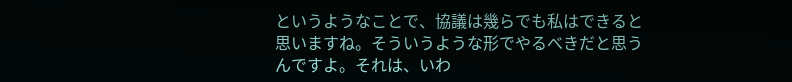というようなことで、協議は幾らでも私はできると思いますね。そういうような形でやるべきだと思うんですよ。それは、いわ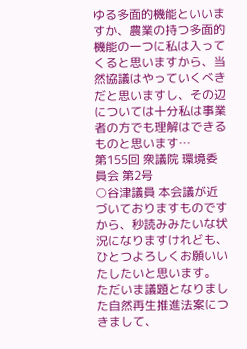ゆる多面的機能といいますか、農業の持つ多面的機能の一つに私は入ってくると思いますから、当然協議はやっていくべきだと思いますし、その辺については十分私は事業者の方でも理解はできるものと思います…
第155回 衆議院 環境委員会 第2号
○谷津議員 本会議が近づいておりますものですから、秒読みみたいな状況になりますけれども、ひとつよろしくお願いいたしたいと思います。 ただいま議題となりました自然再生推進法案につきまして、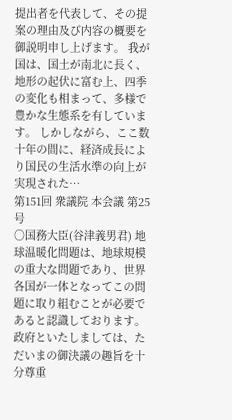提出者を代表して、その提案の理由及び内容の概要を御説明申し上げます。 我が国は、国土が南北に長く、地形の起伏に富む上、四季の変化も相まって、多様で豊かな生態系を有しています。 しかしながら、ここ数十年の間に、経済成長により国民の生活水準の向上が実現された…
第151回 衆議院 本会議 第25号
○国務大臣(谷津義男君) 地球温暖化問題は、地球規模の重大な問題であり、世界各国が一体となってこの問題に取り組むことが必要であると認識しております。 政府といたしましては、ただいまの御決議の趣旨を十分尊重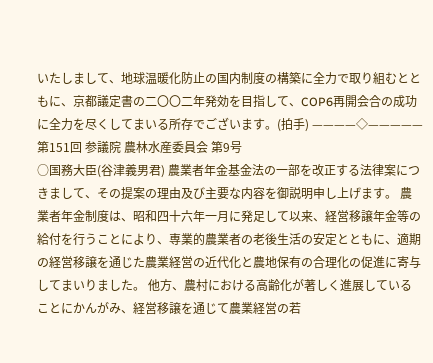いたしまして、地球温暖化防止の国内制度の構築に全力で取り組むとともに、京都議定書の二〇〇二年発効を目指して、COP6再開会合の成功に全力を尽くしてまいる所存でございます。(拍手) ————◇—————
第151回 参議院 農林水産委員会 第9号
○国務大臣(谷津義男君) 農業者年金基金法の一部を改正する法律案につきまして、その提案の理由及び主要な内容を御説明申し上げます。 農業者年金制度は、昭和四十六年一月に発足して以来、経営移譲年金等の給付を行うことにより、専業的農業者の老後生活の安定とともに、適期の経営移譲を通じた農業経営の近代化と農地保有の合理化の促進に寄与してまいりました。 他方、農村における高齢化が著しく進展していることにかんがみ、経営移譲を通じて農業経営の若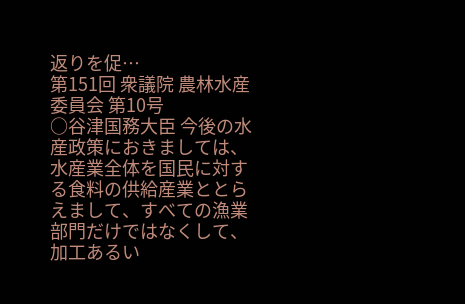返りを促…
第151回 衆議院 農林水産委員会 第10号
○谷津国務大臣 今後の水産政策におきましては、水産業全体を国民に対する食料の供給産業ととらえまして、すべての漁業部門だけではなくして、加工あるい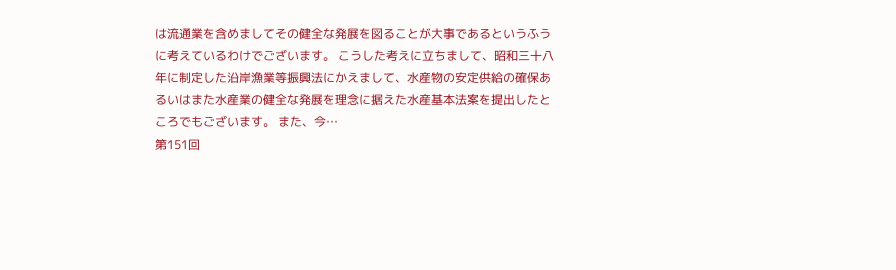は流通業を含めましてその健全な発展を図ることが大事であるというふうに考えているわけでございます。 こうした考えに立ちまして、昭和三十八年に制定した沿岸漁業等振興法にかえまして、水産物の安定供給の確保あるいはまた水産業の健全な発展を理念に据えた水産基本法案を提出したところでもございます。 また、今…
第151回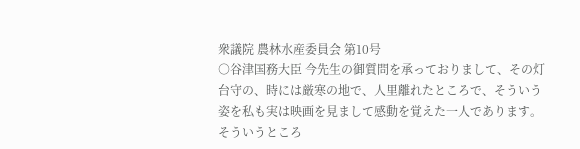衆議院 農林水産委員会 第10号
○谷津国務大臣 今先生の御質問を承っておりまして、その灯台守の、時には厳寒の地で、人里離れたところで、そういう姿を私も実は映画を見まして感動を覚えた一人であります。 そういうところ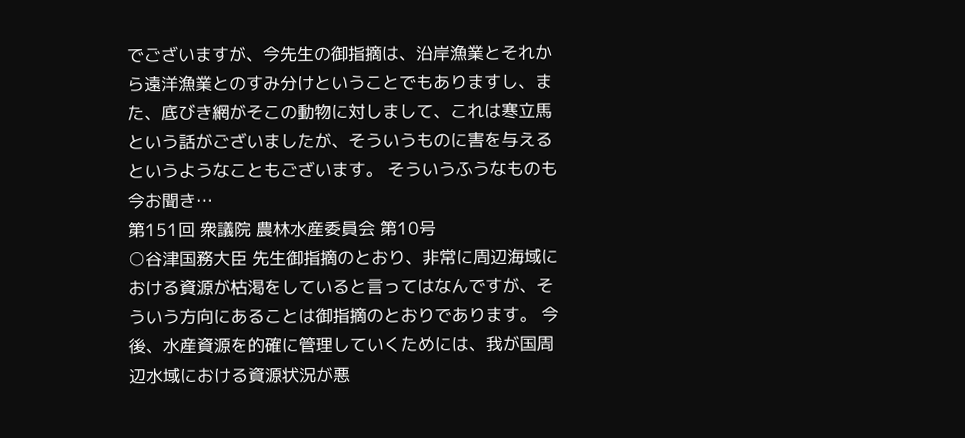でございますが、今先生の御指摘は、沿岸漁業とそれから遠洋漁業とのすみ分けということでもありますし、また、底びき網がそこの動物に対しまして、これは寒立馬という話がございましたが、そういうものに害を与えるというようなこともございます。 そういうふうなものも今お聞き…
第151回 衆議院 農林水産委員会 第10号
○谷津国務大臣 先生御指摘のとおり、非常に周辺海域における資源が枯渇をしていると言ってはなんですが、そういう方向にあることは御指摘のとおりであります。 今後、水産資源を的確に管理していくためには、我が国周辺水域における資源状況が悪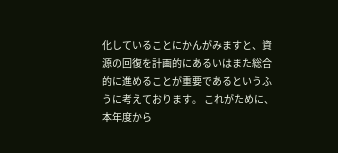化していることにかんがみますと、資源の回復を計画的にあるいはまた総合的に進めることが重要であるというふうに考えております。 これがために、本年度から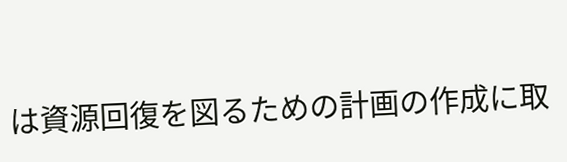は資源回復を図るための計画の作成に取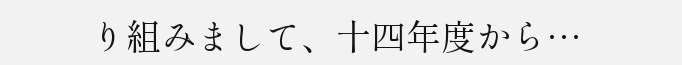り組みまして、十四年度から…